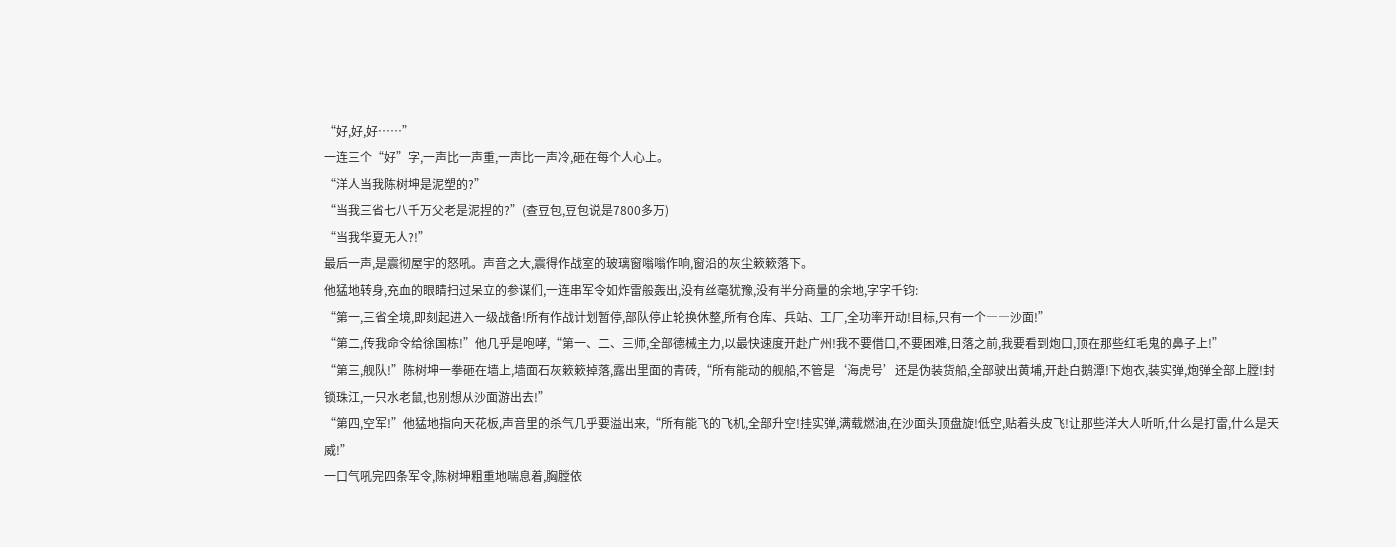“好,好,好……”
一连三个“好”字,一声比一声重,一声比一声冷,砸在每个人心上。
“洋人当我陈树坤是泥塑的?”
“当我三省七八千万父老是泥捏的?”(查豆包,豆包说是7800多万)
“当我华夏无人?!”
最后一声,是震彻屋宇的怒吼。声音之大,震得作战室的玻璃窗嗡嗡作响,窗沿的灰尘簌簌落下。
他猛地转身,充血的眼睛扫过呆立的参谋们,一连串军令如炸雷般轰出,没有丝毫犹豫,没有半分商量的余地,字字千钧:
“第一,三省全境,即刻起进入一级战备!所有作战计划暂停,部队停止轮换休整,所有仓库、兵站、工厂,全功率开动!目标,只有一个――沙面!”
“第二,传我命令给徐国栋!”他几乎是咆哮,“第一、二、三师,全部德械主力,以最快速度开赴广州!我不要借口,不要困难,日落之前,我要看到炮口,顶在那些红毛鬼的鼻子上!”
“第三,舰队!”陈树坤一拳砸在墙上,墙面石灰簌簌掉落,露出里面的青砖,“所有能动的舰船,不管是‘海虎号’还是伪装货船,全部驶出黄埔,开赴白鹅潭!下炮衣,装实弹,炮弹全部上膛!封锁珠江,一只水老鼠,也别想从沙面游出去!”
“第四,空军!”他猛地指向天花板,声音里的杀气几乎要溢出来,“所有能飞的飞机,全部升空!挂实弹,满载燃油,在沙面头顶盘旋!低空,贴着头皮飞!让那些洋大人听听,什么是打雷,什么是天威!”
一口气吼完四条军令,陈树坤粗重地喘息着,胸膛依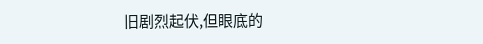旧剧烈起伏,但眼底的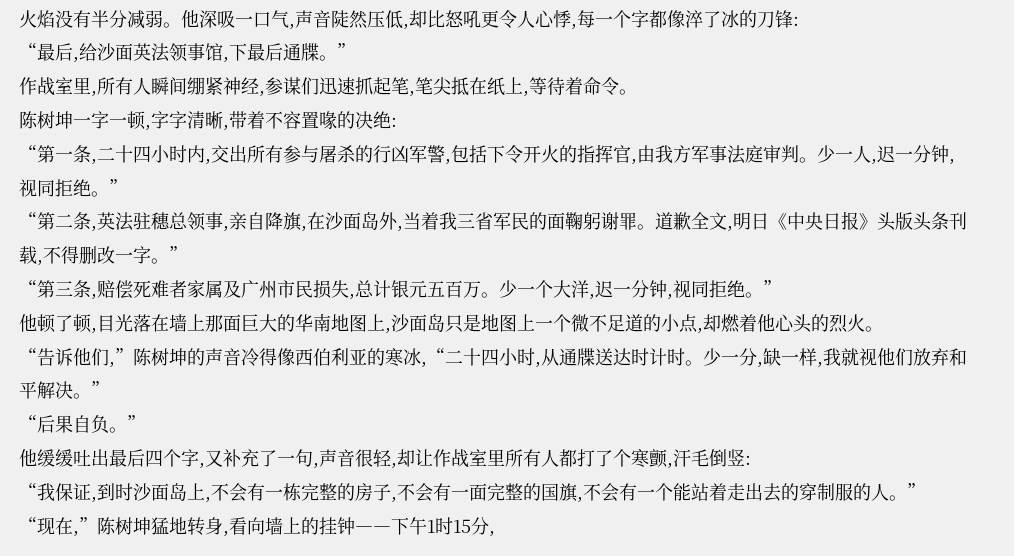火焰没有半分减弱。他深吸一口气,声音陡然压低,却比怒吼更令人心悸,每一个字都像淬了冰的刀锋:
“最后,给沙面英法领事馆,下最后通牒。”
作战室里,所有人瞬间绷紧神经,参谋们迅速抓起笔,笔尖抵在纸上,等待着命令。
陈树坤一字一顿,字字清晰,带着不容置喙的决绝:
“第一条,二十四小时内,交出所有参与屠杀的行凶军警,包括下令开火的指挥官,由我方军事法庭审判。少一人,迟一分钟,视同拒绝。”
“第二条,英法驻穗总领事,亲自降旗,在沙面岛外,当着我三省军民的面鞠躬谢罪。道歉全文,明日《中央日报》头版头条刊载,不得删改一字。”
“第三条,赔偿死难者家属及广州市民损失,总计银元五百万。少一个大洋,迟一分钟,视同拒绝。”
他顿了顿,目光落在墙上那面巨大的华南地图上,沙面岛只是地图上一个微不足道的小点,却燃着他心头的烈火。
“告诉他们,”陈树坤的声音冷得像西伯利亚的寒冰,“二十四小时,从通牒送达时计时。少一分,缺一样,我就视他们放弃和平解决。”
“后果自负。”
他缓缓吐出最后四个字,又补充了一句,声音很轻,却让作战室里所有人都打了个寒颤,汗毛倒竖:
“我保证,到时沙面岛上,不会有一栋完整的房子,不会有一面完整的国旗,不会有一个能站着走出去的穿制服的人。”
“现在,”陈树坤猛地转身,看向墙上的挂钟――下午1时15分,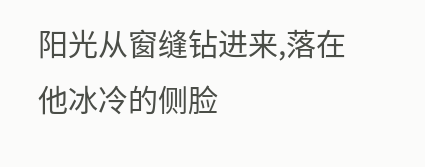阳光从窗缝钻进来,落在他冰冷的侧脸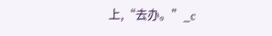上,“去办。”_c